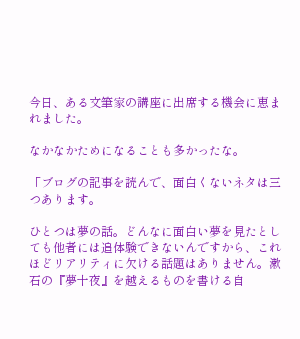今日、ある文筆家の講座に出席する機会に恵まれました。

なかなかためになることも多かったな。

「ブログの記事を読んで、面白くないネタは三つあります。

ひとつは夢の話。どんなに面白い夢を見たとしても他者には追体験できないんですから、これほどリアリティに欠ける話題はありません。漱石の『夢十夜』を越えるものを書ける自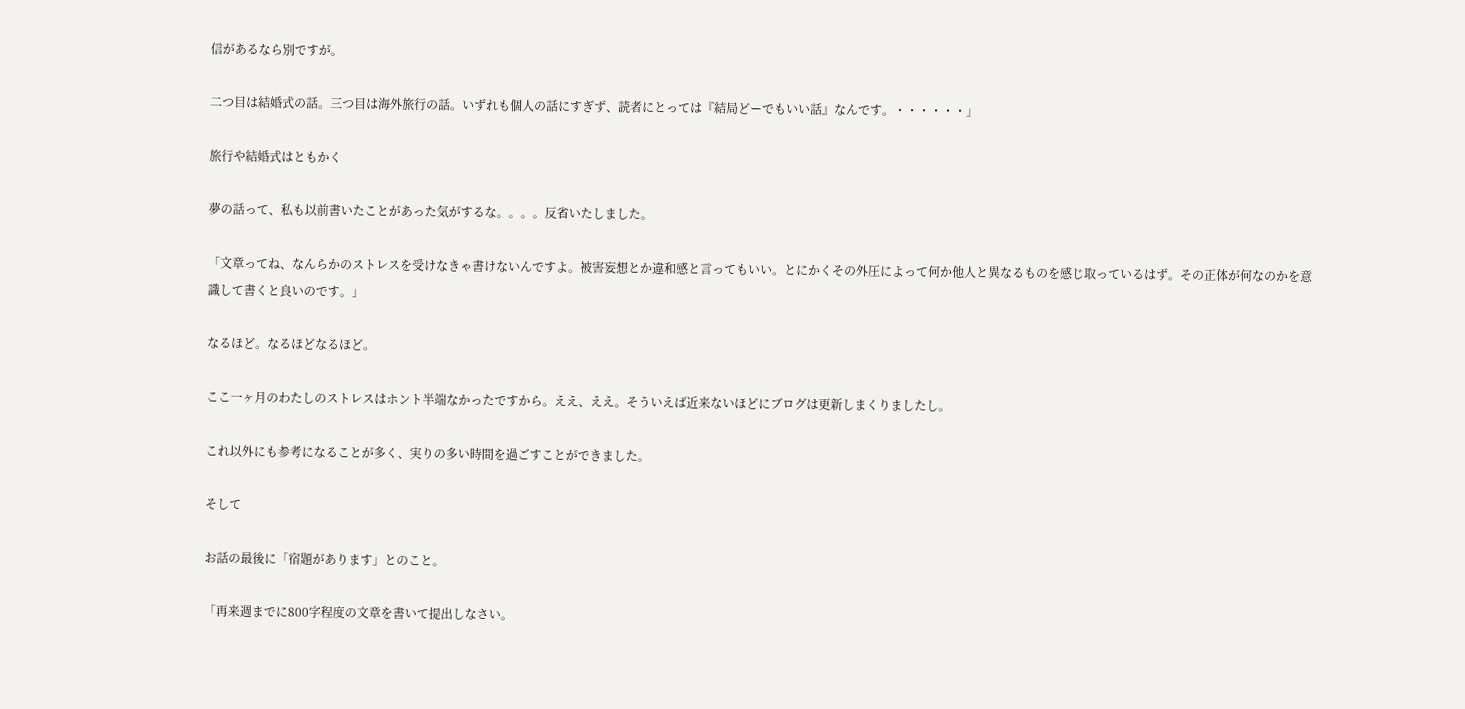信があるなら別ですが。

二つ目は結婚式の話。三つ目は海外旅行の話。いずれも個人の話にすぎず、読者にとっては『結局どーでもいい話』なんです。・・・・・・」

旅行や結婚式はともかく

夢の話って、私も以前書いたことがあった気がするな。。。。反省いたしました。

「文章ってね、なんらかのストレスを受けなきゃ書けないんですよ。被害妄想とか違和感と言ってもいい。とにかくその外圧によって何か他人と異なるものを感じ取っているはず。その正体が何なのかを意識して書くと良いのです。」

なるほど。なるほどなるほど。

ここ一ヶ月のわたしのストレスはホント半端なかったですから。ええ、ええ。そういえば近来ないほどにブログは更新しまくりましたし。

これ以外にも参考になることが多く、実りの多い時間を過ごすことができました。

そして

お話の最後に「宿題があります」とのこと。

「再来週までに800字程度の文章を書いて提出しなさい。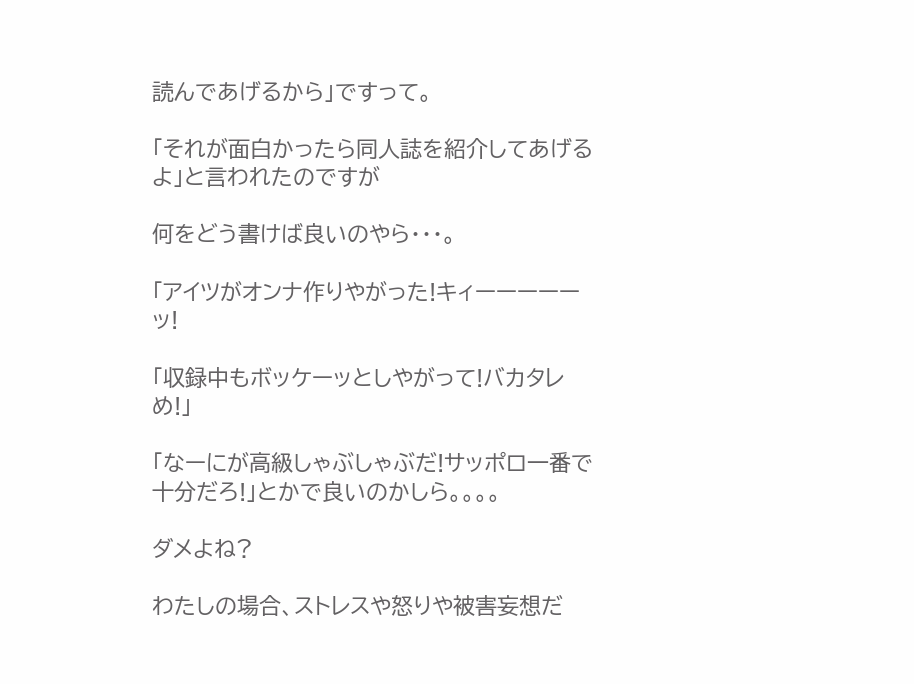読んであげるから」ですって。

「それが面白かったら同人誌を紹介してあげるよ」と言われたのですが

何をどう書けば良いのやら・・・。

「アイツがオンナ作りやがった!キィーーーーーッ!

「収録中もボッケーッとしやがって!バカタレめ!」

「なーにが高級しゃぶしゃぶだ!サッポロ一番で十分だろ!」とかで良いのかしら。。。。

ダメよね?

わたしの場合、ストレスや怒りや被害妄想だ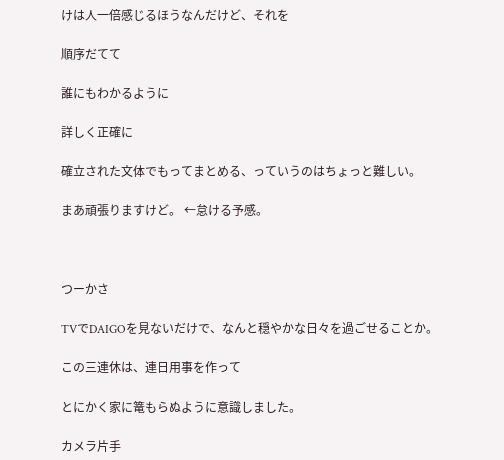けは人一倍感じるほうなんだけど、それを

順序だてて

誰にもわかるように

詳しく正確に

確立された文体でもってまとめる、っていうのはちょっと難しい。

まあ頑張りますけど。 ←怠ける予感。



つーかさ

TVでDAIGOを見ないだけで、なんと穏やかな日々を過ごせることか。

この三連休は、連日用事を作って

とにかく家に篭もらぬように意識しました。

カメラ片手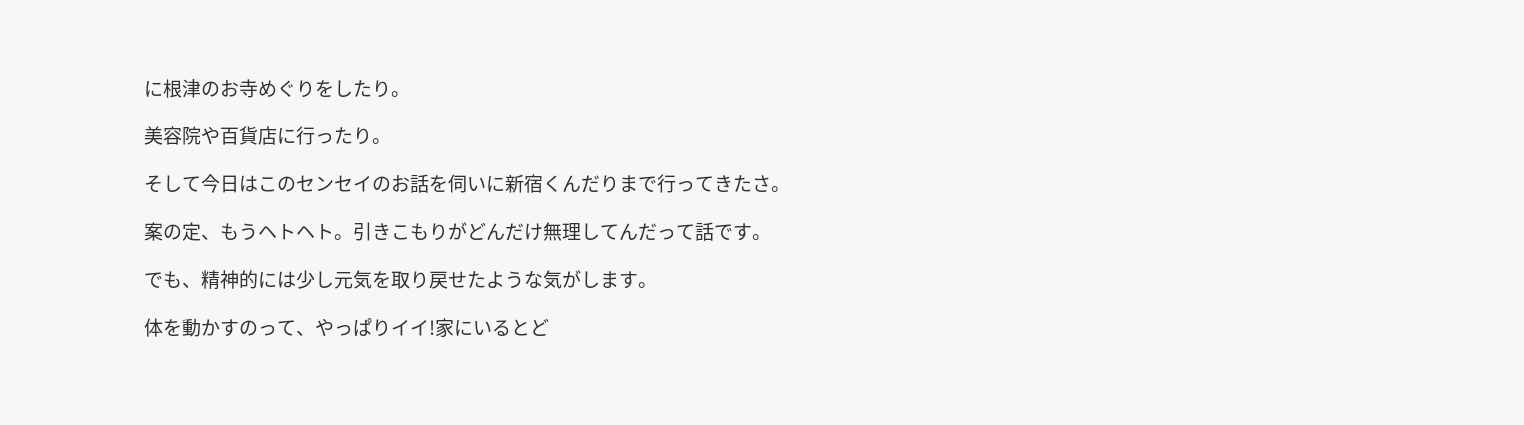に根津のお寺めぐりをしたり。

美容院や百貨店に行ったり。

そして今日はこのセンセイのお話を伺いに新宿くんだりまで行ってきたさ。

案の定、もうヘトヘト。引きこもりがどんだけ無理してんだって話です。

でも、精神的には少し元気を取り戻せたような気がします。

体を動かすのって、やっぱりイイ!家にいるとど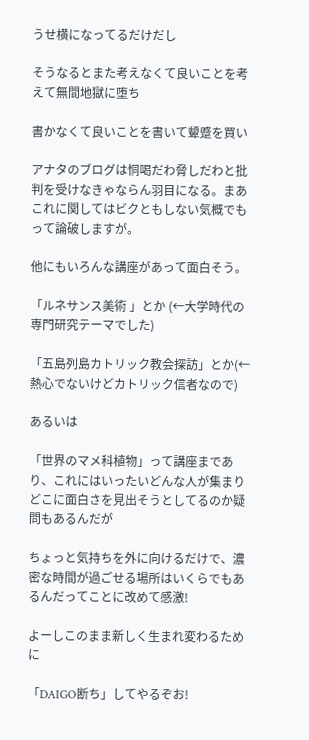うせ横になってるだけだし

そうなるとまた考えなくて良いことを考えて無間地獄に堕ち

書かなくて良いことを書いて顰蹙を買い

アナタのブログは恫喝だわ脅しだわと批判を受けなきゃならん羽目になる。まあこれに関してはビクともしない気概でもって論破しますが。

他にもいろんな講座があって面白そう。

「ルネサンス美術 」とか (←大学時代の専門研究テーマでした)

「五島列島カトリック教会探訪」とか(←熱心でないけどカトリック信者なので)

あるいは

「世界のマメ科植物」って講座まであり、これにはいったいどんな人が集まりどこに面白さを見出そうとしてるのか疑問もあるんだが

ちょっと気持ちを外に向けるだけで、濃密な時間が過ごせる場所はいくらでもあるんだってことに改めて感激!

よーしこのまま新しく生まれ変わるために

「DAIGO断ち」してやるぞお!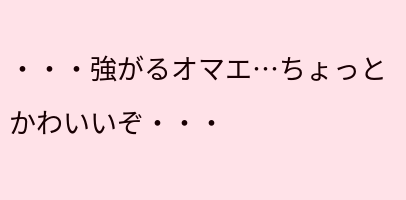・・・強がるオマエ…ちょっとかわいいぞ・・・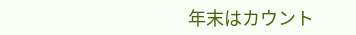年末はカウント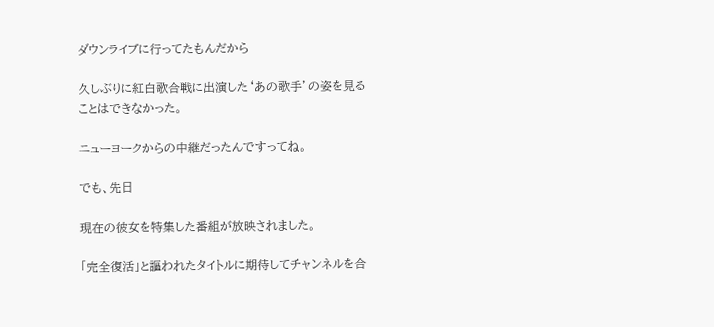ダウンライブに行ってたもんだから

久しぶりに紅白歌合戦に出演した‘あの歌手’の姿を見ることはできなかった。

ニューヨークからの中継だったんですってね。

でも、先日

現在の彼女を特集した番組が放映されました。

「完全復活」と謳われたタイトルに期待してチャンネルを合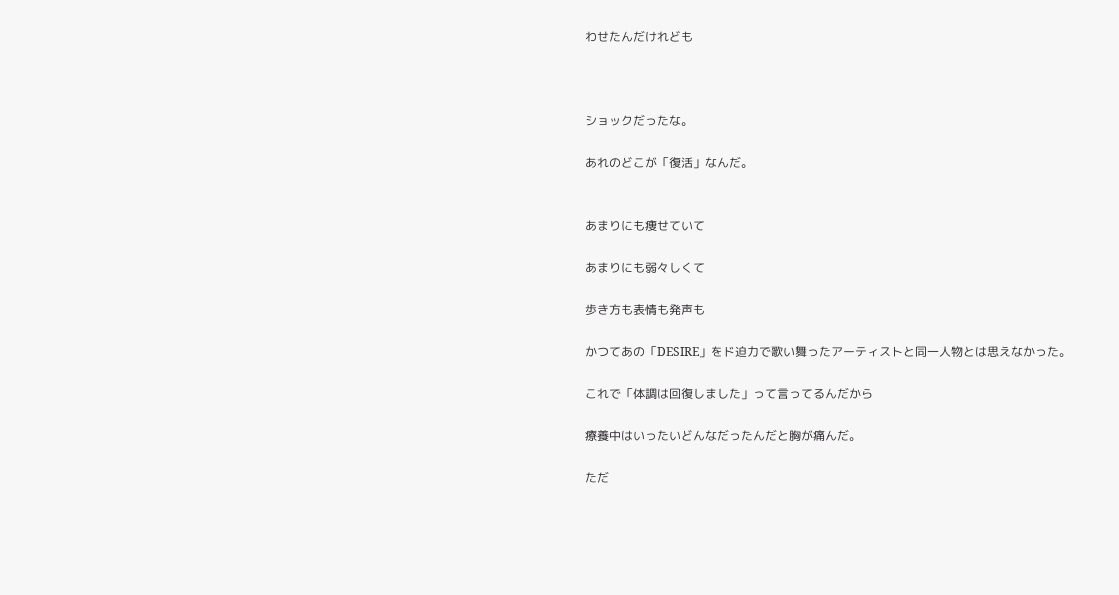わせたんだけれども



ショックだったな。

あれのどこが「復活」なんだ。


あまりにも痩せていて

あまりにも弱々しくて

歩き方も表情も発声も

かつてあの「DESIRE」をド迫力で歌い舞ったアーティストと同一人物とは思えなかった。

これで「体調は回復しました」って言ってるんだから

療養中はいったいどんなだったんだと胸が痛んだ。

ただ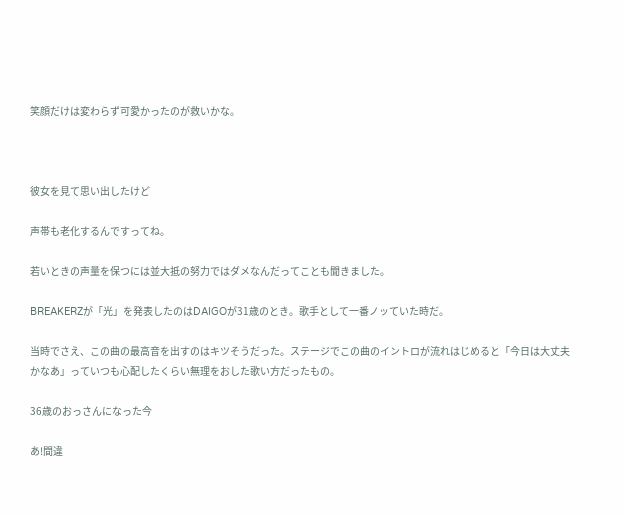笑顔だけは変わらず可愛かったのが救いかな。



彼女を見て思い出したけど

声帯も老化するんですってね。

若いときの声量を保つには並大抵の努力ではダメなんだってことも聞きました。

BREAKERZが「光」を発表したのはDAIGOが31歳のとき。歌手として一番ノッていた時だ。

当時でさえ、この曲の最高音を出すのはキツそうだった。ステージでこの曲のイントロが流れはじめると「今日は大丈夫かなあ」っていつも心配したくらい無理をおした歌い方だったもの。

36歳のおっさんになった今

あ!間違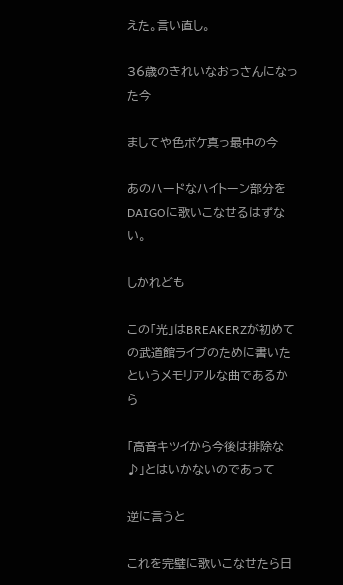えた。言い直し。

36歳のきれいなおっさんになった今

ましてや色ボケ真っ最中の今

あのハードなハイトーン部分をDAIGOに歌いこなせるはずない。

しかれども

この「光」はBREAKERZが初めての武道館ライブのために書いたというメモリアルな曲であるから

「高音キツイから今後は排除な♪」とはいかないのであって

逆に言うと

これを完璧に歌いこなせたら日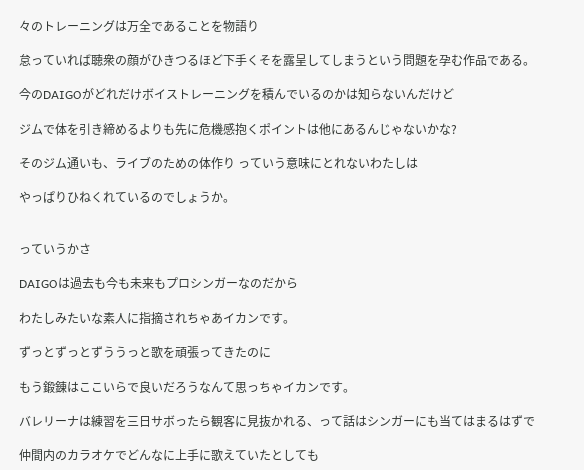々のトレーニングは万全であることを物語り

怠っていれば聴衆の顔がひきつるほど下手くそを露呈してしまうという問題を孕む作品である。

今のDAIGOがどれだけボイストレーニングを積んでいるのかは知らないんだけど

ジムで体を引き締めるよりも先に危機感抱くポイントは他にあるんじゃないかな?

そのジム通いも、ライブのための体作り っていう意味にとれないわたしは

やっぱりひねくれているのでしょうか。


っていうかさ

DAIGOは過去も今も未来もプロシンガーなのだから

わたしみたいな素人に指摘されちゃあイカンです。

ずっとずっとずううっと歌を頑張ってきたのに

もう鍛錬はここいらで良いだろうなんて思っちゃイカンです。

バレリーナは練習を三日サボったら観客に見抜かれる、って話はシンガーにも当てはまるはずで

仲間内のカラオケでどんなに上手に歌えていたとしても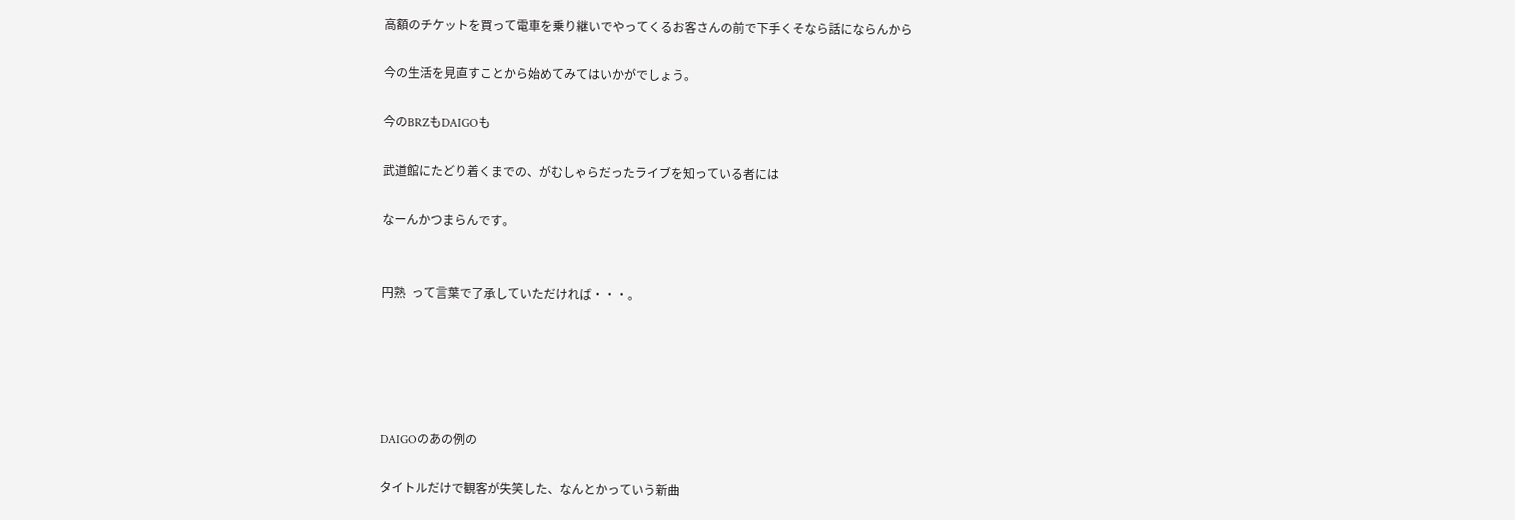高額のチケットを買って電車を乗り継いでやってくるお客さんの前で下手くそなら話にならんから

今の生活を見直すことから始めてみてはいかがでしょう。

今のBRZもDAIGOも

武道館にたどり着くまでの、がむしゃらだったライブを知っている者には

なーんかつまらんです。


円熟  って言葉で了承していただければ・・・。





DAIGOのあの例の

タイトルだけで観客が失笑した、なんとかっていう新曲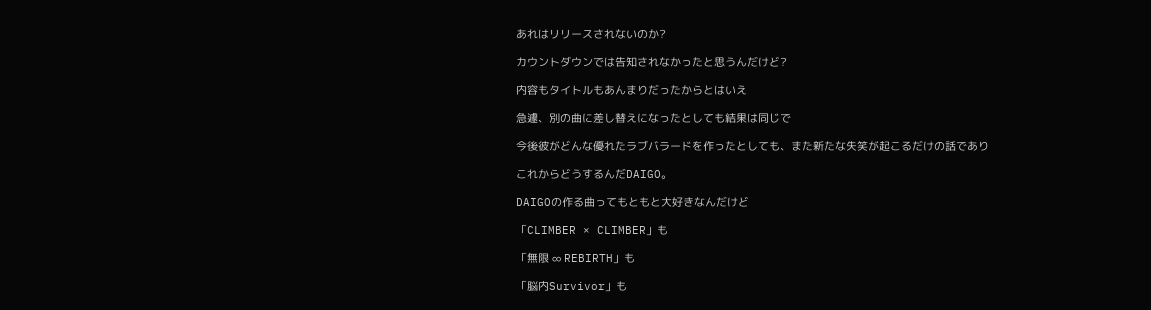あれはリリースされないのか?

カウントダウンでは告知されなかったと思うんだけど?

内容もタイトルもあんまりだったからとはいえ

急遽、別の曲に差し替えになったとしても結果は同じで

今後彼がどんな優れたラブバラードを作ったとしても、また新たな失笑が起こるだけの話であり

これからどうするんだDAIGO。

DAIGOの作る曲ってもともと大好きなんだけど

「CLIMBER × CLIMBER」も

「無限 ∞ REBIRTH」も

「脳内Survivor」も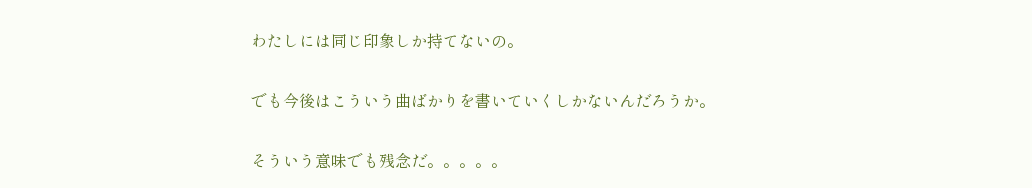わたしには同じ印象しか持てないの。

でも今後はこういう曲ばかりを書いていくしかないんだろうか。

そういう意味でも残念だ。。。。。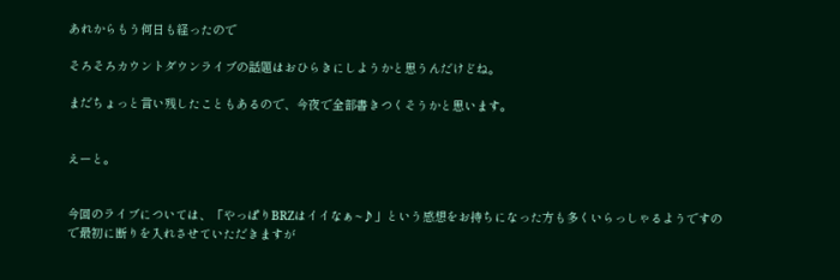あれからもう何日も経ったので

そろそろカウントダウンライブの話題はおひらきにしようかと思うんだけどね。

まだちょっと言い残したこともあるので、今夜で全部書きつくそうかと思います。


えーと。


今回のライブについては、「やっぱりBRZはイイなぁ~♪」という感想をお持ちになった方も多くいらっしゃるようですので最初に断りを入れさせていただきますが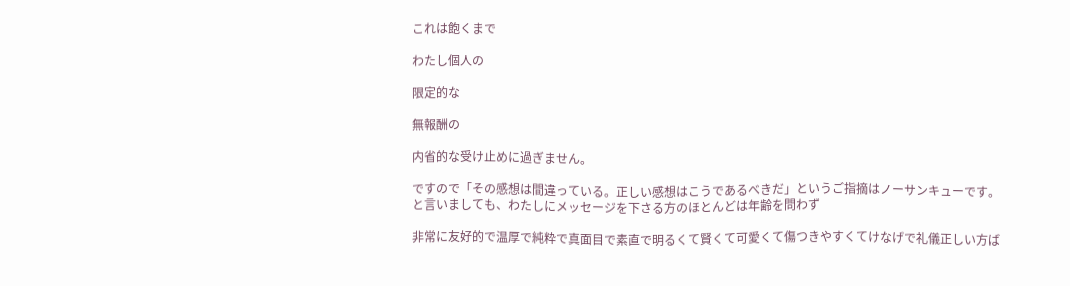これは飽くまで

わたし個人の

限定的な

無報酬の

内省的な受け止めに過ぎません。

ですので「その感想は間違っている。正しい感想はこうであるべきだ」というご指摘はノーサンキューです。と言いましても、わたしにメッセージを下さる方のほとんどは年齢を問わず

非常に友好的で温厚で純粋で真面目で素直で明るくて賢くて可愛くて傷つきやすくてけなげで礼儀正しい方ば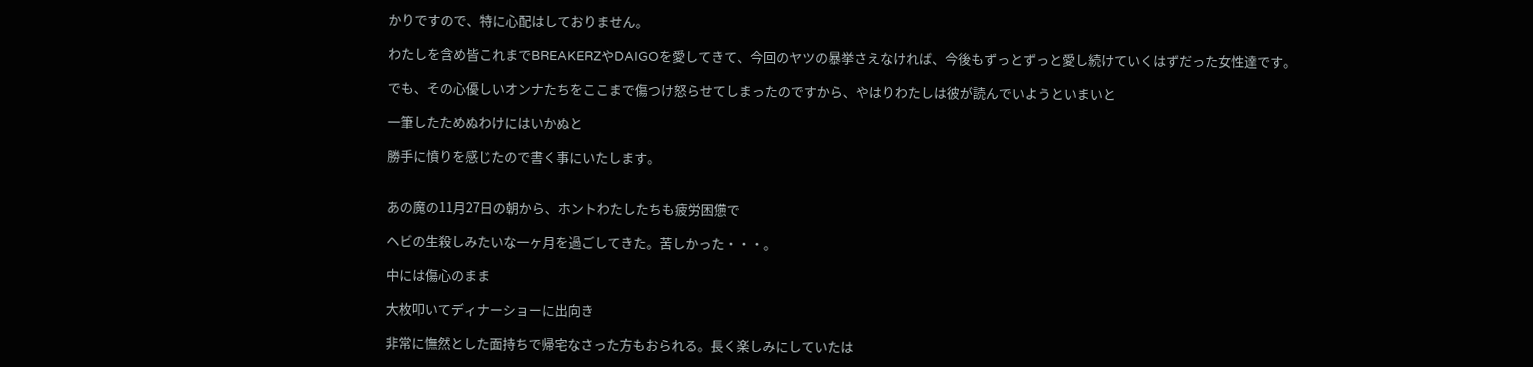かりですので、特に心配はしておりません。

わたしを含め皆これまでBREAKERZやDAIGOを愛してきて、今回のヤツの暴挙さえなければ、今後もずっとずっと愛し続けていくはずだった女性達です。

でも、その心優しいオンナたちをここまで傷つけ怒らせてしまったのですから、やはりわたしは彼が読んでいようといまいと

一筆したためぬわけにはいかぬと

勝手に憤りを感じたので書く事にいたします。


あの魔の11月27日の朝から、ホントわたしたちも疲労困憊で

ヘビの生殺しみたいな一ヶ月を過ごしてきた。苦しかった・・・。

中には傷心のまま

大枚叩いてディナーショーに出向き

非常に憮然とした面持ちで帰宅なさった方もおられる。長く楽しみにしていたは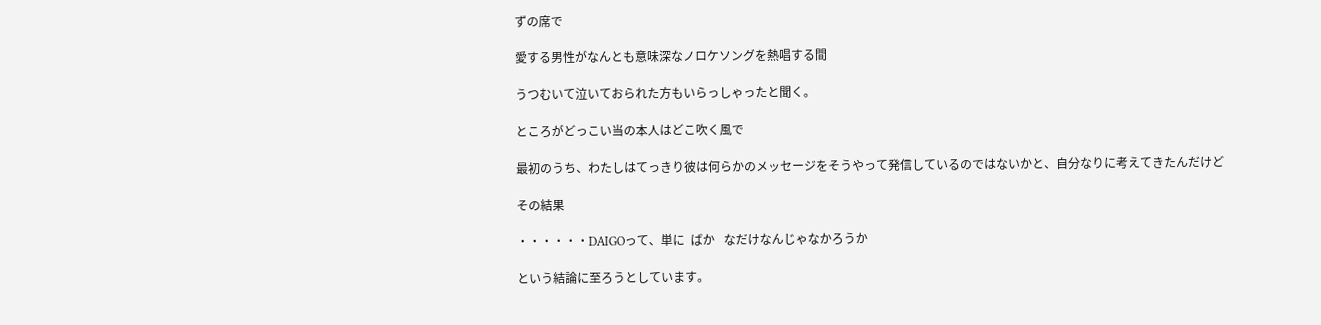ずの席で

愛する男性がなんとも意味深なノロケソングを熱唱する間

うつむいて泣いておられた方もいらっしゃったと聞く。

ところがどっこい当の本人はどこ吹く風で

最初のうち、わたしはてっきり彼は何らかのメッセージをそうやって発信しているのではないかと、自分なりに考えてきたんだけど

その結果

・・・・・・DAIGOって、単に  ばか   なだけなんじゃなかろうか

という結論に至ろうとしています。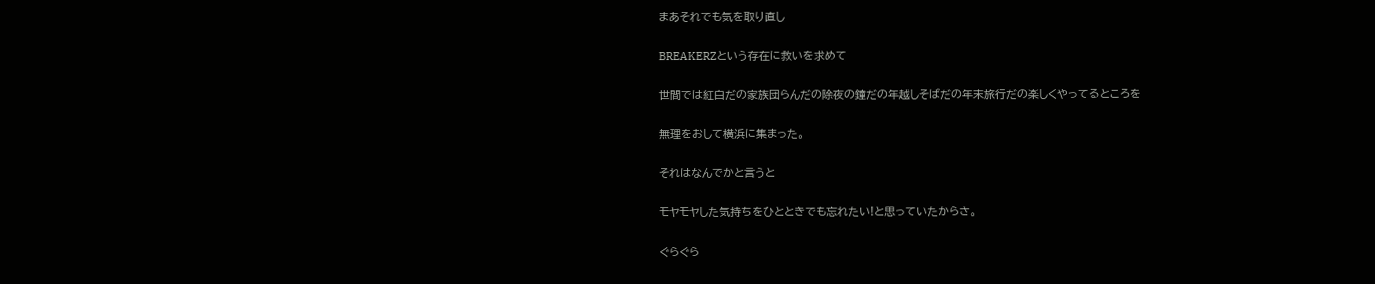まあそれでも気を取り直し

BREAKERZという存在に救いを求めて

世間では紅白だの家族団らんだの除夜の鐘だの年越しそばだの年末旅行だの楽しくやってるところを

無理をおして横浜に集まった。

それはなんでかと言うと

モヤモヤした気持ちをひとときでも忘れたい!と思っていたからさ。

ぐらぐら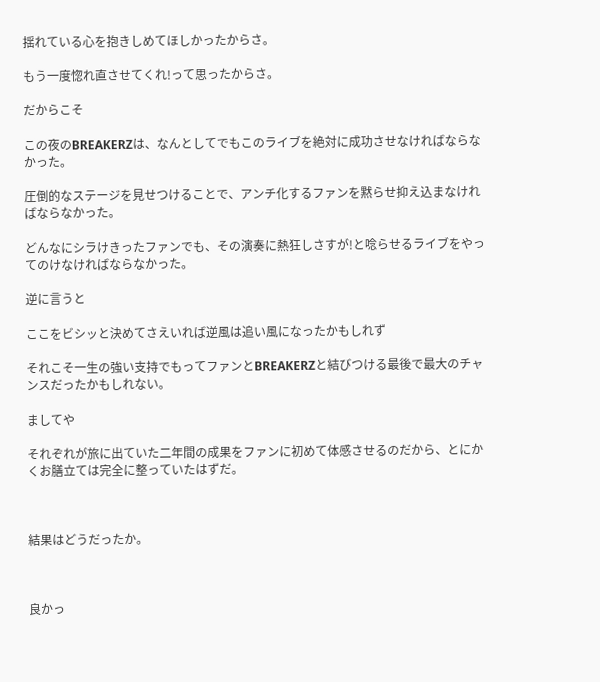揺れている心を抱きしめてほしかったからさ。

もう一度惚れ直させてくれ!って思ったからさ。

だからこそ

この夜のBREAKERZは、なんとしてでもこのライブを絶対に成功させなければならなかった。

圧倒的なステージを見せつけることで、アンチ化するファンを黙らせ抑え込まなければならなかった。

どんなにシラけきったファンでも、その演奏に熱狂しさすが!と唸らせるライブをやってのけなければならなかった。

逆に言うと

ここをビシッと決めてさえいれば逆風は追い風になったかもしれず

それこそ一生の強い支持でもってファンとBREAKERZと結びつける最後で最大のチャンスだったかもしれない。

ましてや

それぞれが旅に出ていた二年間の成果をファンに初めて体感させるのだから、とにかくお膳立ては完全に整っていたはずだ。



結果はどうだったか。



良かっ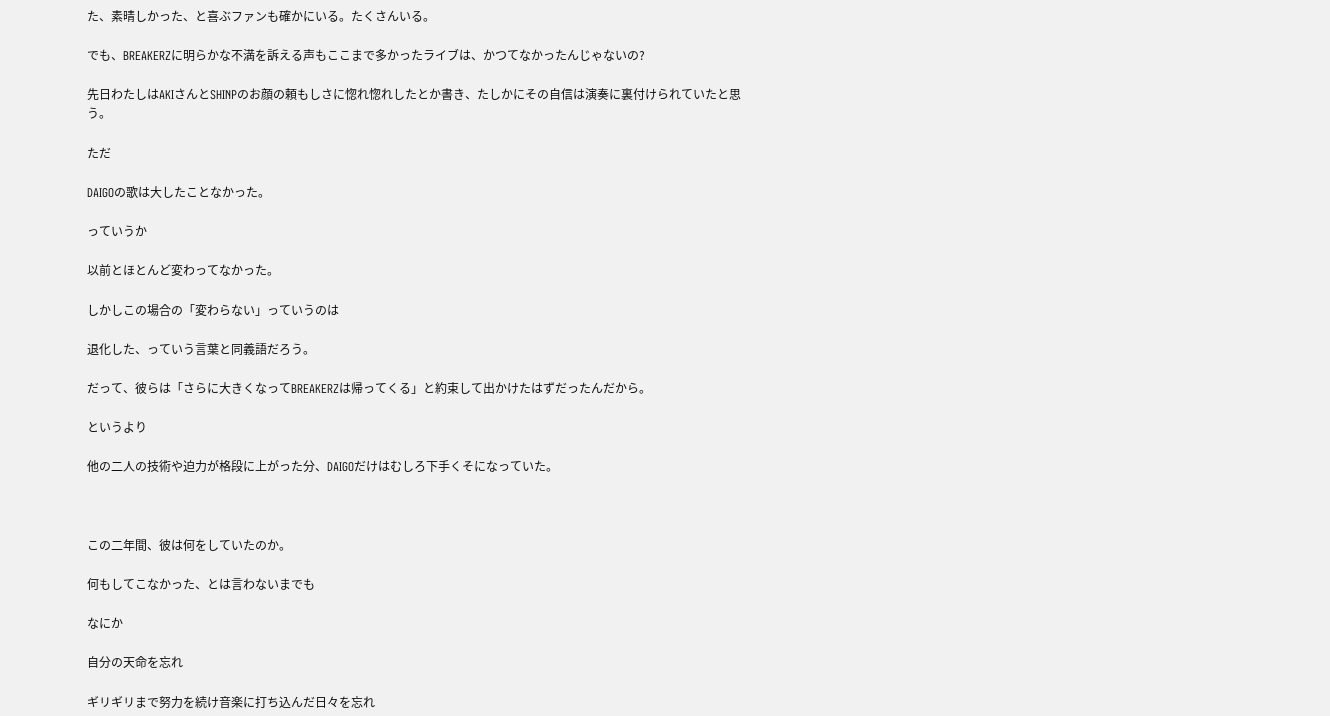た、素晴しかった、と喜ぶファンも確かにいる。たくさんいる。

でも、BREAKERZに明らかな不満を訴える声もここまで多かったライブは、かつてなかったんじゃないの?

先日わたしはAKIさんとSHINPのお顔の頼もしさに惚れ惚れしたとか書き、たしかにその自信は演奏に裏付けられていたと思う。

ただ

DAIGOの歌は大したことなかった。

っていうか

以前とほとんど変わってなかった。

しかしこの場合の「変わらない」っていうのは

退化した、っていう言葉と同義語だろう。

だって、彼らは「さらに大きくなってBREAKERZは帰ってくる」と約束して出かけたはずだったんだから。

というより

他の二人の技術や迫力が格段に上がった分、DAIGOだけはむしろ下手くそになっていた。



この二年間、彼は何をしていたのか。

何もしてこなかった、とは言わないまでも

なにか

自分の天命を忘れ

ギリギリまで努力を続け音楽に打ち込んだ日々を忘れ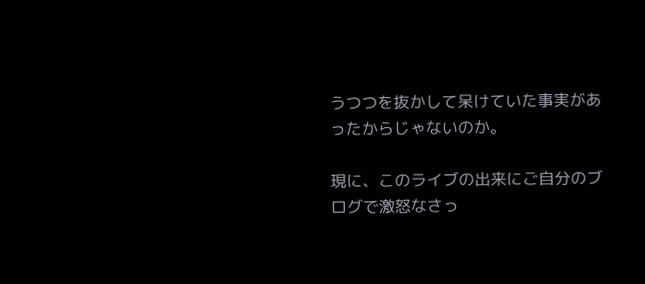うつつを抜かして呆けていた事実があったからじゃないのか。

現に、このライブの出来にご自分のブログで激怒なさっ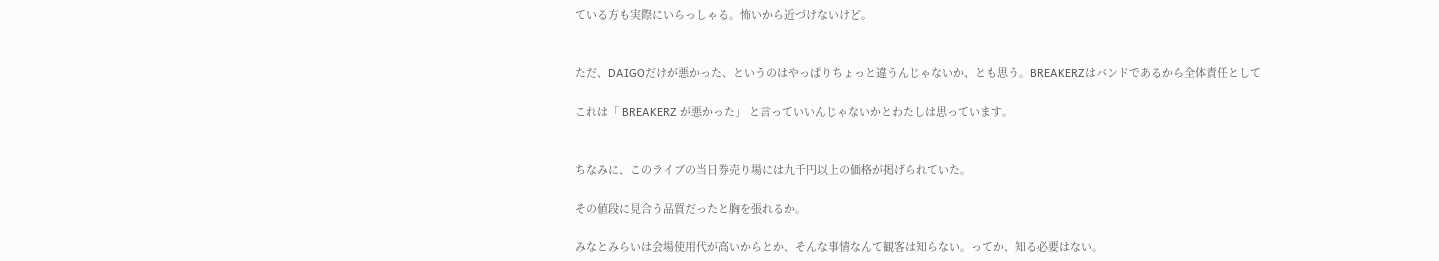ている方も実際にいらっしゃる。怖いから近づけないけど。


ただ、DAIGOだけが悪かった、というのはやっぱりちょっと違うんじゃないか、とも思う。BREAKERZはバンドであるから全体責任として

これは「 BREAKERZ が悪かった」 と言っていいんじゃないかとわたしは思っています。


ちなみに、このライブの当日券売り場には九千円以上の価格が掲げられていた。

その値段に見合う品質だったと胸を張れるか。

みなとみらいは会場使用代が高いからとか、そんな事情なんて観客は知らない。ってか、知る必要はない。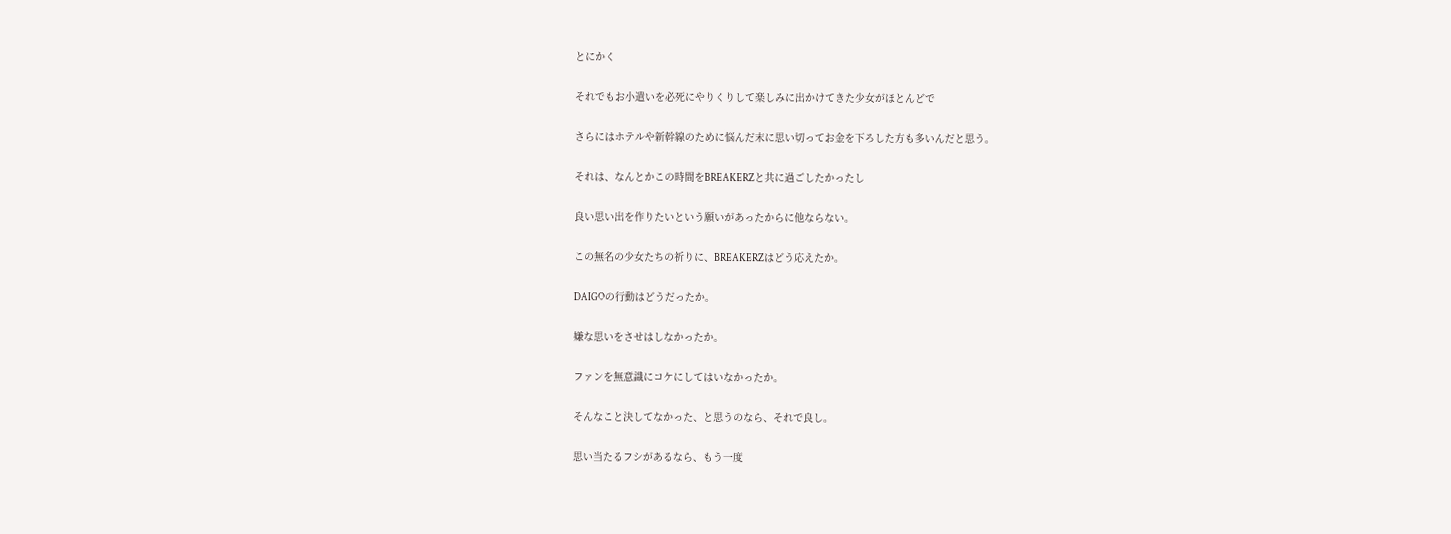とにかく

それでもお小遣いを必死にやりくりして楽しみに出かけてきた少女がほとんどで

さらにはホテルや新幹線のために悩んだ末に思い切ってお金を下ろした方も多いんだと思う。

それは、なんとかこの時間をBREAKERZと共に過ごしたかったし

良い思い出を作りたいという願いがあったからに他ならない。

この無名の少女たちの祈りに、BREAKERZはどう応えたか。

DAIGOの行動はどうだったか。

嫌な思いをさせはしなかったか。

ファンを無意識にコケにしてはいなかったか。

そんなこと決してなかった、と思うのなら、それで良し。

思い当たるフシがあるなら、もう一度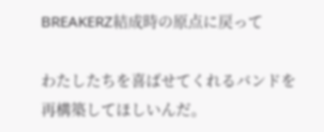BREAKERZ結成時の原点に戻って

わたしたちを喜ばせてくれるバンドを再構築してほしいんだ。